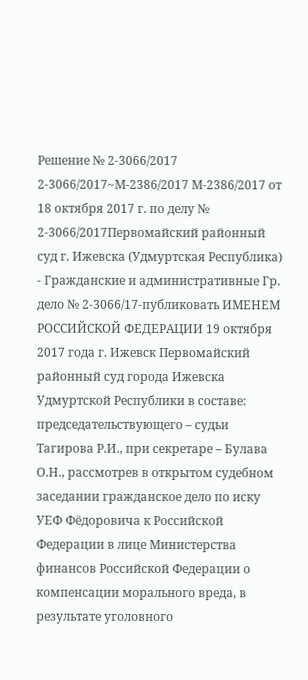Решение № 2-3066/2017 2-3066/2017~М-2386/2017 М-2386/2017 от 18 октября 2017 г. по делу № 2-3066/2017Первомайский районный суд г. Ижевска (Удмуртская Республика) - Гражданские и административные Гр. дело № 2-3066/17-публиковать ИМЕНЕМ РОССИЙСКОЙ ФЕДЕРАЦИИ 19 октября 2017 года г. Ижевск Первомайский районный суд города Ижевска Удмуртской Республики в составе: председательствующего – судьи Тагирова Р.И., при секретаре – Булава О.Н., рассмотрев в открытом судебном заседании гражданское дело по иску УЕФ Фёдоровича к Российской Федерации в лице Министерства финансов Российской Федерации о компенсации морального вреда, в результате уголовного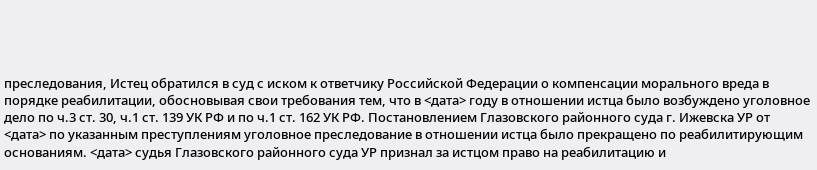преследования, Истец обратился в суд с иском к ответчику Российской Федерации о компенсации морального вреда в порядке реабилитации, обосновывая свои требования тем, что в <дата> году в отношении истца было возбуждено уголовное дело по ч.3 ст. 30, ч.1 ст. 139 УК РФ и по ч.1 ст. 162 УК РФ. Постановлением Глазовского районного суда г. Ижевска УР от <дата> по указанным преступлениям уголовное преследование в отношении истца было прекращено по реабилитирующим основаниям. <дата> судья Глазовского районного суда УР признал за истцом право на реабилитацию и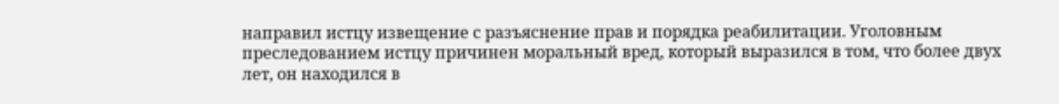направил истцу извещение с разъяснение прав и порядка реабилитации. Уголовным преследованием истцу причинен моральный вред, который выразился в том, что более двух лет, он находился в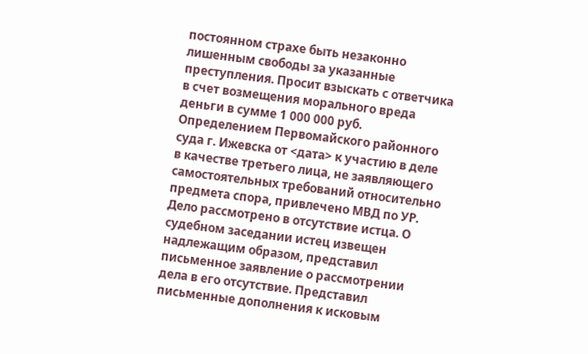постоянном страхе быть незаконно лишенным свободы за указанные преступления. Просит взыскать с ответчика в счет возмещения морального вреда деньги в сумме 1 000 000 руб. Определением Первомайского районного суда г. Ижевска от <дата> к участию в деле в качестве третьего лица, не заявляющего самостоятельных требований относительно предмета спора, привлечено МВД по УР. Дело рассмотрено в отсутствие истца. О судебном заседании истец извещен надлежащим образом, представил письменное заявление о рассмотрении дела в его отсутствие. Представил письменные дополнения к исковым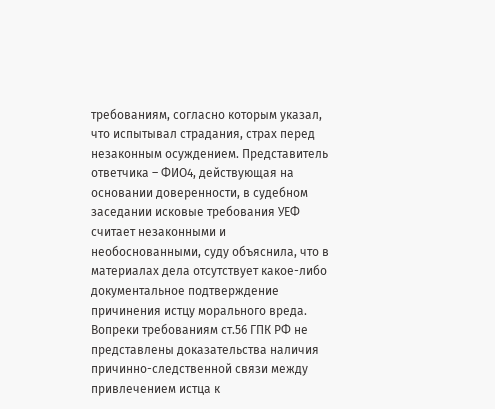требованиям, согласно которым указал, что испытывал страдания, страх перед незаконным осуждением. Представитель ответчика – ФИО4, действующая на основании доверенности, в судебном заседании исковые требования УЕФ считает незаконными и необоснованными, суду объяснила, что в материалах дела отсутствует какое-либо документальное подтверждение причинения истцу морального вреда. Вопреки требованиям ст.56 ГПК РФ не представлены доказательства наличия причинно-следственной связи между привлечением истца к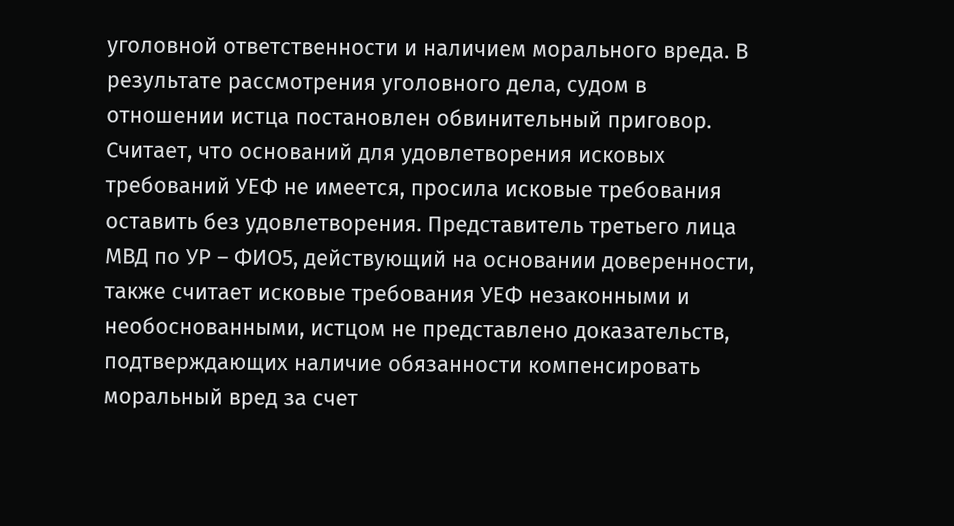уголовной ответственности и наличием морального вреда. В результате рассмотрения уголовного дела, судом в отношении истца постановлен обвинительный приговор. Считает, что оснований для удовлетворения исковых требований УЕФ не имеется, просила исковые требования оставить без удовлетворения. Представитель третьего лица МВД по УР – ФИО5, действующий на основании доверенности, также считает исковые требования УЕФ незаконными и необоснованными, истцом не представлено доказательств, подтверждающих наличие обязанности компенсировать моральный вред за счет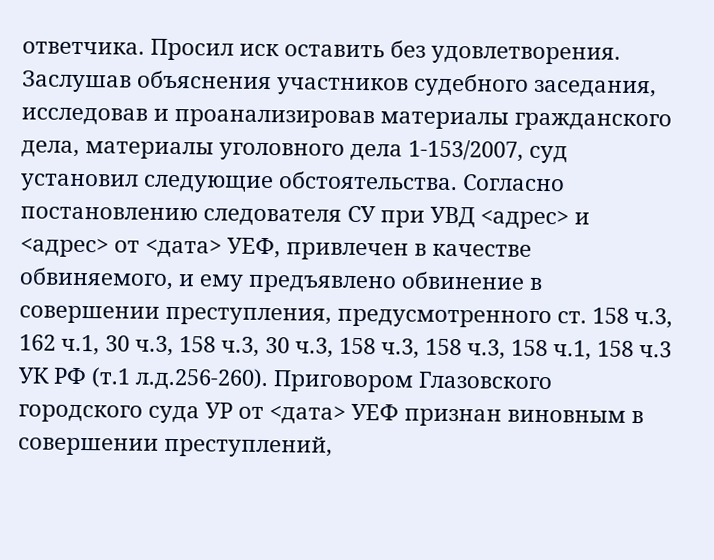ответчика. Просил иск оставить без удовлетворения. Заслушав объяснения участников судебного заседания, исследовав и проанализировав материалы гражданского дела, материалы уголовного дела 1-153/2007, суд установил следующие обстоятельства. Согласно постановлению следователя СУ при УВД <адрес> и <адрес> от <дата> УЕФ, привлечен в качестве обвиняемого, и ему предъявлено обвинение в совершении преступления, предусмотренного ст. 158 ч.3, 162 ч.1, 30 ч.3, 158 ч.3, 30 ч.3, 158 ч.3, 158 ч.3, 158 ч.1, 158 ч.3 УК РФ (т.1 л.д.256-260). Приговором Глазовского городского суда УР от <дата> УЕФ признан виновным в совершении преступлений,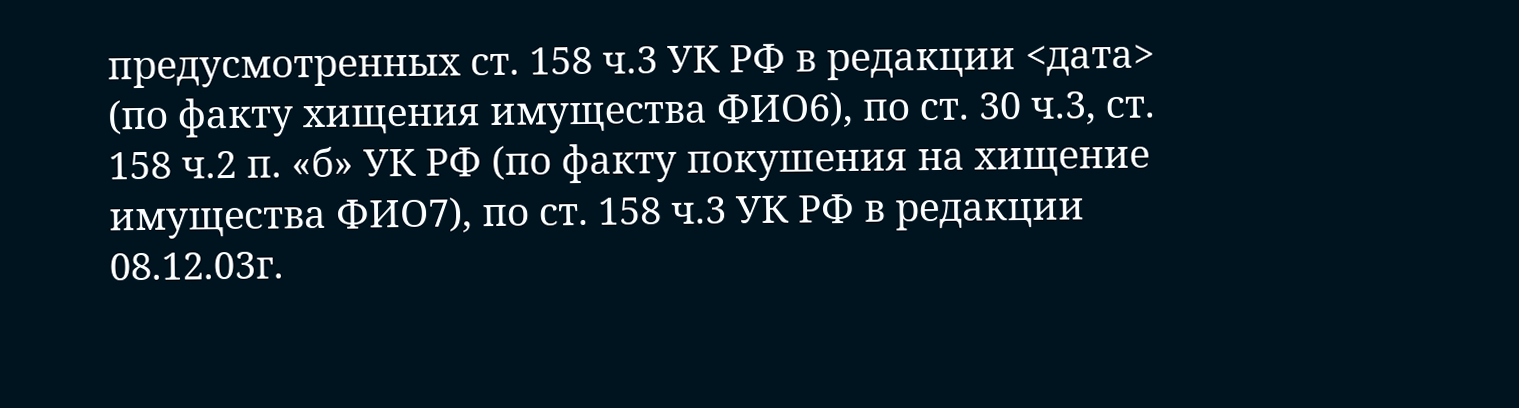предусмотренных ст. 158 ч.3 УК РФ в редакции <дата> (по факту хищения имущества ФИО6), по ст. 30 ч.3, ст. 158 ч.2 п. «б» УК РФ (по факту покушения на хищение имущества ФИО7), по ст. 158 ч.3 УК РФ в редакции 08.12.03г.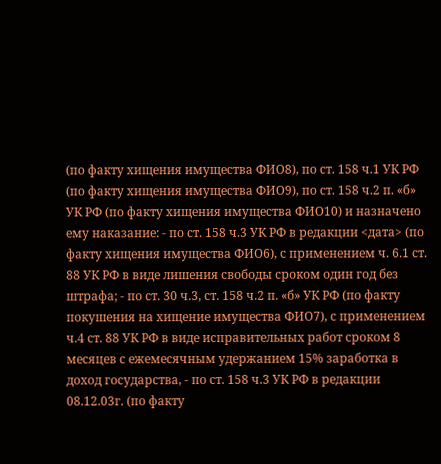(по факту хищения имущества ФИО8), по ст. 158 ч.1 УК РФ (по факту хищения имущества ФИО9), по ст. 158 ч.2 п. «б» УК РФ (по факту хищения имущества ФИО10) и назначено ему наказание: - по ст. 158 ч.3 УК РФ в редакции <дата> (по факту хищения имущества ФИО6), с применением ч. 6.1 ст. 88 УК РФ в виде лишения свободы сроком один год без штрафа; - по ст. 30 ч.3, ст. 158 ч.2 п. «б» УК РФ (по факту покушения на хищение имущества ФИО7), с применением ч.4 ст. 88 УК РФ в виде исправительных работ сроком 8 месяцев с ежемесячным удержанием 15% заработка в доход государства, - по ст. 158 ч.3 УК РФ в редакции 08.12.03г. (по факту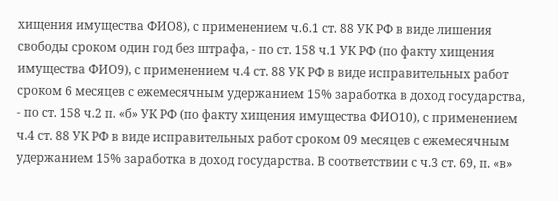хищения имущества ФИО8), с применением ч.6.1 ст. 88 УК РФ в виде лишения свободы сроком один год без штрафа, - по ст. 158 ч.1 УК РФ (по факту хищения имущества ФИО9), с применением ч.4 ст. 88 УК РФ в виде исправительных работ сроком 6 месяцев с ежемесячным удержанием 15% заработка в доход государства, - по ст. 158 ч.2 п. «б» УК РФ (по факту хищения имущества ФИО10), с применением ч.4 ст. 88 УК РФ в виде исправительных работ сроком 09 месяцев с ежемесячным удержанием 15% заработка в доход государства. В соответствии с ч.3 ст. 69, п. «в»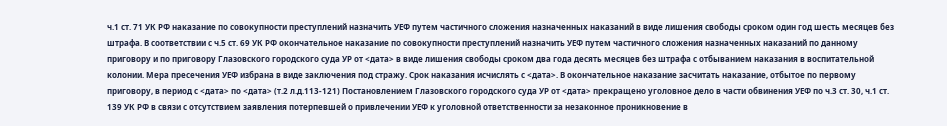ч.1 ст. 71 УК РФ наказание по совокупности преступлений назначить УЕФ путем частичного сложения назначенных наказаний в виде лишения свободы сроком один год шесть месяцев без штрафа. В соответствии с ч.5 ст. 69 УК РФ окончательное наказание по совокупности преступлений назначить УЕФ путем частичного сложения назначенных наказаний по данному приговору и по приговору Глазовского городского суда УР от <дата> в виде лишения свободы сроком два года десять месяцев без штрафа с отбыванием наказания в воспитательной колонии. Мера пресечения УЕФ избрана в виде заключения под стражу. Срок наказания исчислять с <дата>. В окончательное наказание засчитать наказание, отбытое по первому приговору, в период с <дата> по <дата> (т.2 л.д.113-121) Постановлением Глазовского городского суда УР от <дата> прекращено уголовное дело в части обвинения УЕФ по ч.3 ст. 30, ч.1 ст. 139 УК РФ в связи с отсутствием заявления потерпевшей о привлечении УЕФ к уголовной ответственности за незаконное проникновение в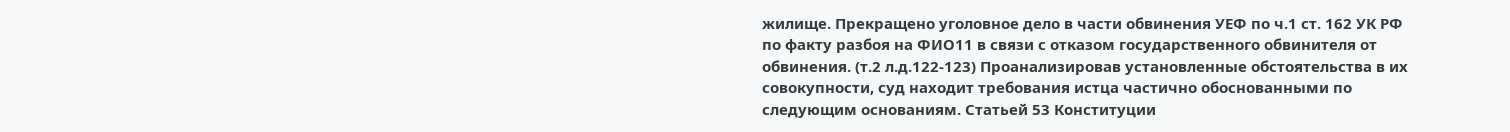жилище. Прекращено уголовное дело в части обвинения УЕФ по ч.1 ст. 162 УК РФ по факту разбоя на ФИО11 в связи с отказом государственного обвинителя от обвинения. (т.2 л.д.122-123) Проанализировав установленные обстоятельства в их совокупности, суд находит требования истца частично обоснованными по следующим основаниям. Статьей 53 Конституции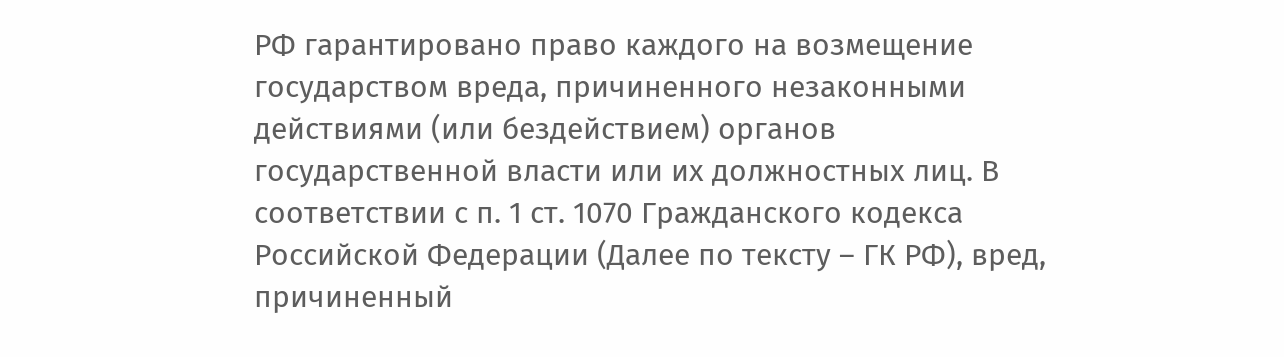РФ гарантировано право каждого на возмещение государством вреда, причиненного незаконными действиями (или бездействием) органов государственной власти или их должностных лиц. В соответствии с п. 1 ст. 1070 Гражданского кодекса Российской Федерации (Далее по тексту – ГК РФ), вред, причиненный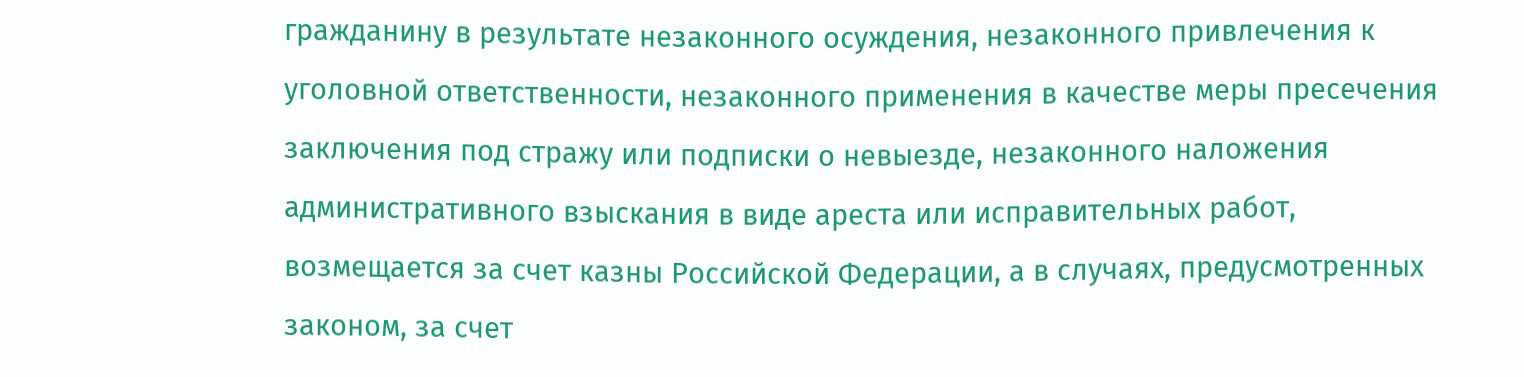гражданину в результате незаконного осуждения, незаконного привлечения к уголовной ответственности, незаконного применения в качестве меры пресечения заключения под стражу или подписки о невыезде, незаконного наложения административного взыскания в виде ареста или исправительных работ, возмещается за счет казны Российской Федерации, а в случаях, предусмотренных законом, за счет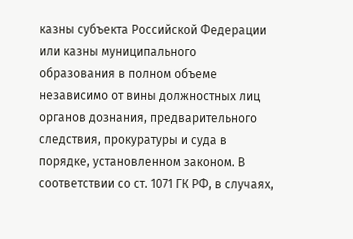казны субъекта Российской Федерации или казны муниципального образования в полном объеме независимо от вины должностных лиц органов дознания, предварительного следствия, прокуратуры и суда в порядке, установленном законом. В соответствии со ст. 1071 ГК РФ, в случаях,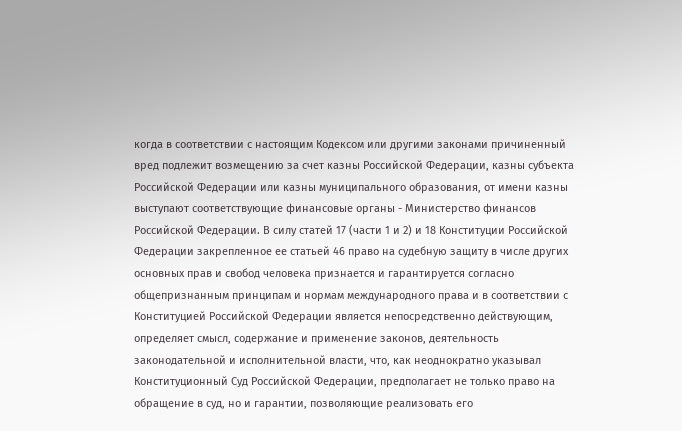когда в соответствии с настоящим Кодексом или другими законами причиненный вред подлежит возмещению за счет казны Российской Федерации, казны субъекта Российской Федерации или казны муниципального образования, от имени казны выступают соответствующие финансовые органы - Министерство финансов Российской Федерации. В силу статей 17 (части 1 и 2) и 18 Конституции Российской Федерации закрепленное ее статьей 46 право на судебную защиту в числе других основных прав и свобод человека признается и гарантируется согласно общепризнанным принципам и нормам международного права и в соответствии с Конституцией Российской Федерации является непосредственно действующим, определяет смысл, содержание и применение законов, деятельность законодательной и исполнительной власти, что, как неоднократно указывал Конституционный Суд Российской Федерации, предполагает не только право на обращение в суд, но и гарантии, позволяющие реализовать его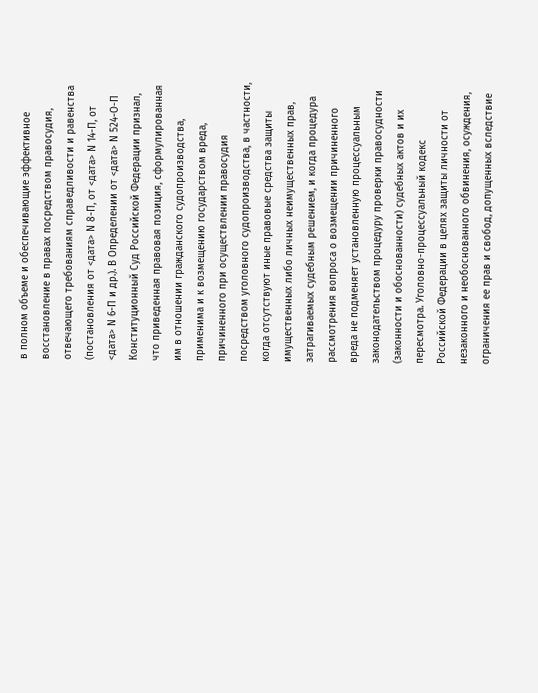в полном объеме и обеспечивающие эффективное восстановление в правах посредством правосудия, отвечающего требованиям справедливости и равенства (постановления от <дата> N 8-П, от <дата> N 14-П, от <дата> N 6-П и др.). В Определении от <дата> N 524-О-П Конституционный Суд Российской Федерации признал, что приведенная правовая позиция, сформулированная им в отношении гражданского судопроизводства, применима и к возмещению государством вреда, причиненного при осуществлении правосудия посредством уголовного судопроизводства, в частности, когда отсутствуют иные правовые средства защиты имущественных либо личных неимущественных прав, затрагиваемых судебным решением, и когда процедура рассмотрения вопроса о возмещении причиненного вреда не подменяет установленную процессуальным законодательством процедуру проверки правосудности (законности и обоснованности) судебных актов и их пересмотра. Уголовно-процессуальный кодекс Российской Федерации в целях защиты личности от незаконного и необоснованного обвинения, осуждения, ограничения ее прав и свобод, допущенных вследствие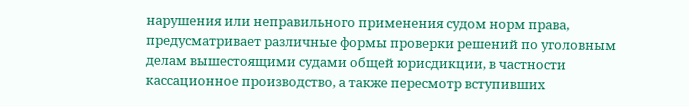нарушения или неправильного применения судом норм права, предусматривает различные формы проверки решений по уголовным делам вышестоящими судами общей юрисдикции, в частности кассационное производство, а также пересмотр вступивших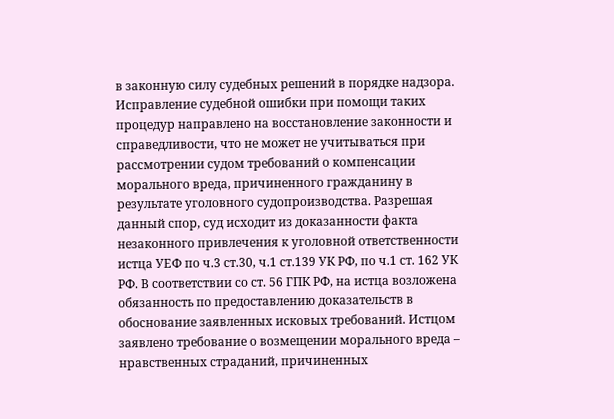в законную силу судебных решений в порядке надзора. Исправление судебной ошибки при помощи таких процедур направлено на восстановление законности и справедливости, что не может не учитываться при рассмотрении судом требований о компенсации морального вреда, причиненного гражданину в результате уголовного судопроизводства. Разрешая данный спор, суд исходит из доказанности факта незаконного привлечения к уголовной ответственности истца УЕФ по ч.3 ст.30, ч.1 ст.139 УК РФ, по ч.1 ст. 162 УК РФ. В соответствии со ст. 56 ГПК РФ, на истца возложена обязанность по предоставлению доказательств в обоснование заявленных исковых требований. Истцом заявлено требование о возмещении морального вреда – нравственных страданий, причиненных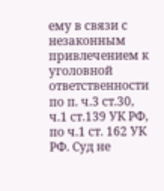ему в связи с незаконным привлечением к уголовной ответственности по п. ч.3 ст.30, ч.1 ст.139 УК РФ, по ч.1 ст. 162 УК РФ. Суд не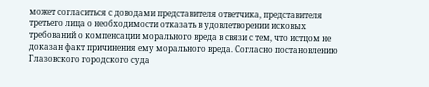может согласиться с доводами представителя ответчика, представителя третьего лица о необходимости отказать в удовлетворении исковых требований о компенсации морального вреда в связи с тем, что истцом не доказан факт причинения ему морального вреда. Согласно постановлению Глазовского городского суда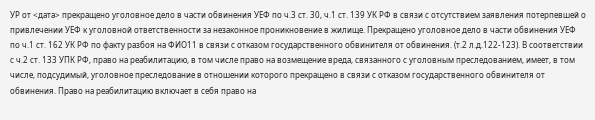УР от <дата> прекращено уголовное дело в части обвинения УЕФ по ч.3 ст. 30, ч.1 ст. 139 УК РФ в связи с отсутствием заявления потерпевшей о привлечении УЕФ к уголовной ответственности за незаконное проникновение в жилище. Прекращено уголовное дело в части обвинения УЕФ по ч.1 ст. 162 УК РФ по факту разбоя на ФИО11 в связи с отказом государственного обвинителя от обвинения. (т.2 л.д.122-123). В соответствии с ч.2 ст. 133 УПК РФ, право на реабилитацию, в том числе право на возмещение вреда, связанного с уголовным преследованием, имеет, в том числе, подсудимый, уголовное преследование в отношении которого прекращено в связи с отказом государственного обвинителя от обвинения. Право на реабилитацию включает в себя право на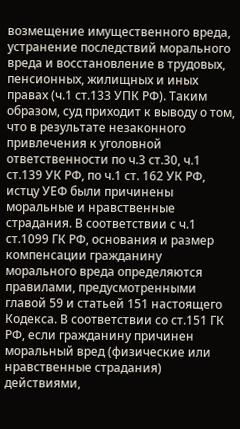возмещение имущественного вреда, устранение последствий морального вреда и восстановление в трудовых, пенсионных, жилищных и иных правах (ч.1 ст.133 УПК РФ). Таким образом, суд приходит к выводу о том, что в результате незаконного привлечения к уголовной ответственности по ч.3 ст.30, ч.1 ст.139 УК РФ, по ч.1 ст. 162 УК РФ, истцу УЕФ были причинены моральные и нравственные страдания. В соответствии с ч.1 ст.1099 ГК РФ, основания и размер компенсации гражданину морального вреда определяются правилами, предусмотренными главой 59 и статьей 151 настоящего Кодекса. В соответствии со ст.151 ГК РФ, если гражданину причинен моральный вред (физические или нравственные страдания) действиями,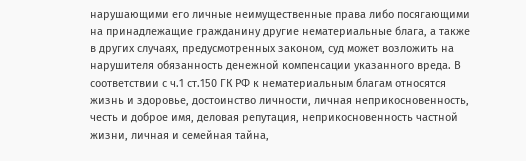нарушающими его личные неимущественные права либо посягающими на принадлежащие гражданину другие нематериальные блага, а также в других случаях, предусмотренных законом, суд может возложить на нарушителя обязанность денежной компенсации указанного вреда. В соответствии с ч.1 ст.150 ГК РФ к нематериальным благам относятся жизнь и здоровье, достоинство личности, личная неприкосновенность, честь и доброе имя, деловая репутация, неприкосновенность частной жизни, личная и семейная тайна,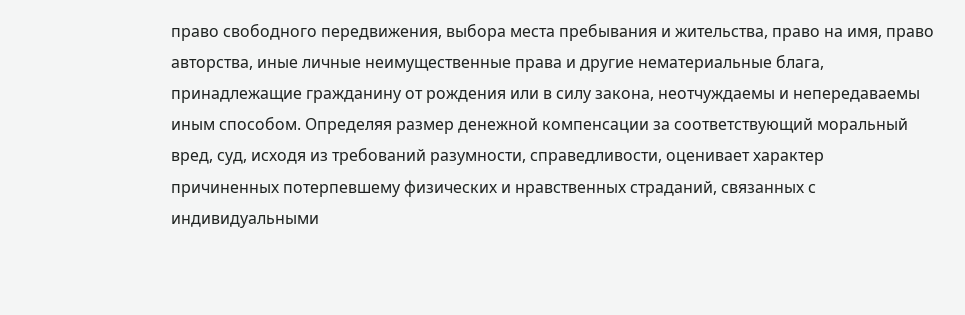право свободного передвижения, выбора места пребывания и жительства, право на имя, право авторства, иные личные неимущественные права и другие нематериальные блага, принадлежащие гражданину от рождения или в силу закона, неотчуждаемы и непередаваемы иным способом. Определяя размер денежной компенсации за соответствующий моральный вред, суд, исходя из требований разумности, справедливости, оценивает характер причиненных потерпевшему физических и нравственных страданий, связанных с индивидуальными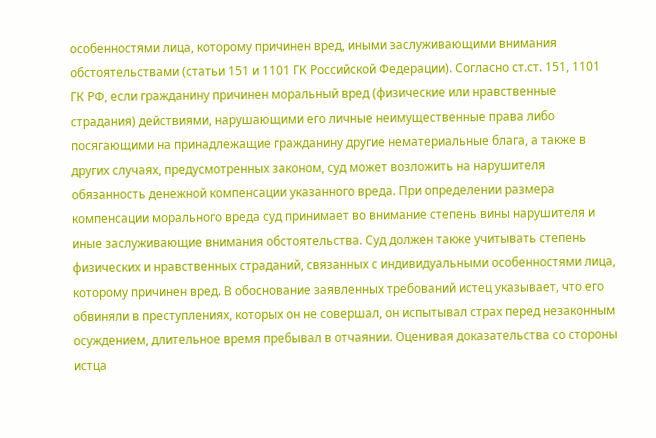особенностями лица, которому причинен вред, иными заслуживающими внимания обстоятельствами (статьи 151 и 1101 ГК Российской Федерации). Согласно ст.ст. 151, 1101 ГК РФ, если гражданину причинен моральный вред (физические или нравственные страдания) действиями, нарушающими его личные неимущественные права либо посягающими на принадлежащие гражданину другие нематериальные блага, а также в других случаях, предусмотренных законом, суд может возложить на нарушителя обязанность денежной компенсации указанного вреда. При определении размера компенсации морального вреда суд принимает во внимание степень вины нарушителя и иные заслуживающие внимания обстоятельства. Суд должен также учитывать степень физических и нравственных страданий, связанных с индивидуальными особенностями лица, которому причинен вред. В обоснование заявленных требований истец указывает, что его обвиняли в преступлениях, которых он не совершал, он испытывал страх перед незаконным осуждением, длительное время пребывал в отчаянии. Оценивая доказательства со стороны истца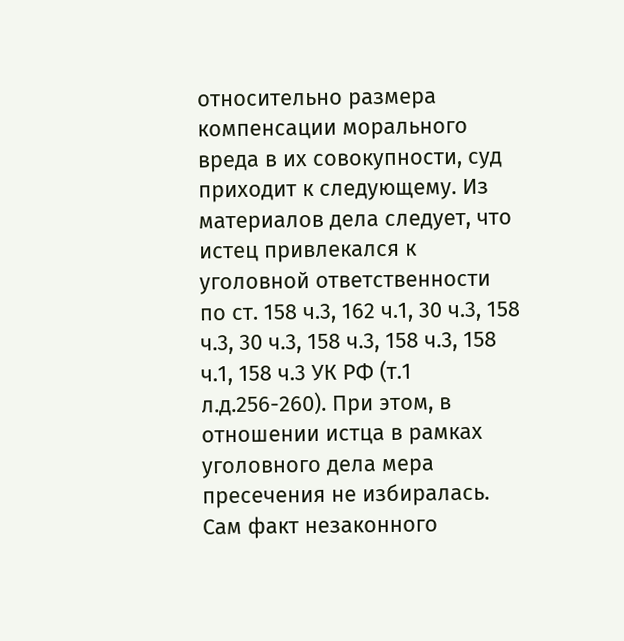относительно размера компенсации морального вреда в их совокупности, суд приходит к следующему. Из материалов дела следует, что истец привлекался к уголовной ответственности по ст. 158 ч.3, 162 ч.1, 30 ч.3, 158 ч.3, 30 ч.3, 158 ч.3, 158 ч.3, 158 ч.1, 158 ч.3 УК РФ (т.1 л.д.256-260). При этом, в отношении истца в рамках уголовного дела мера пресечения не избиралась. Сам факт незаконного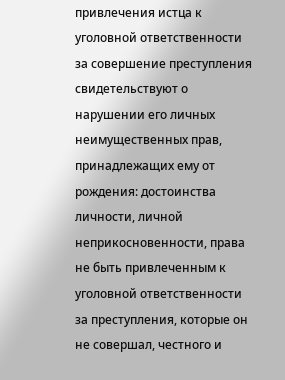привлечения истца к уголовной ответственности за совершение преступления свидетельствуют о нарушении его личных неимущественных прав, принадлежащих ему от рождения: достоинства личности, личной неприкосновенности, права не быть привлеченным к уголовной ответственности за преступления, которые он не совершал, честного и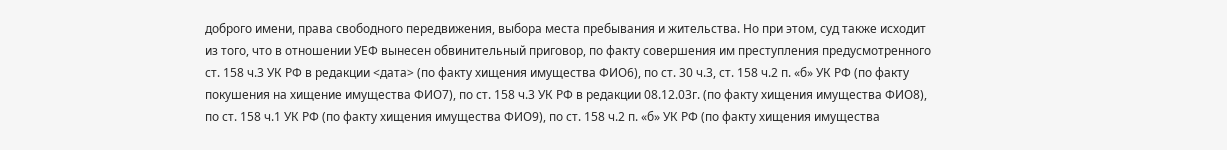доброго имени, права свободного передвижения, выбора места пребывания и жительства. Но при этом, суд также исходит из того, что в отношении УЕФ вынесен обвинительный приговор, по факту совершения им преступления предусмотренного ст. 158 ч.3 УК РФ в редакции <дата> (по факту хищения имущества ФИО6), по ст. 30 ч.3, ст. 158 ч.2 п. «б» УК РФ (по факту покушения на хищение имущества ФИО7), по ст. 158 ч.3 УК РФ в редакции 08.12.03г. (по факту хищения имущества ФИО8), по ст. 158 ч.1 УК РФ (по факту хищения имущества ФИО9), по ст. 158 ч.2 п. «б» УК РФ (по факту хищения имущества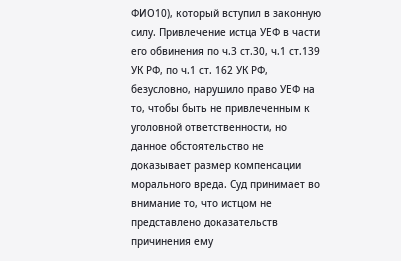ФИО10), который вступил в законную силу. Привлечение истца УЕФ в части его обвинения по ч.3 ст.30, ч.1 ст.139 УК РФ, по ч.1 ст. 162 УК РФ, безусловно, нарушило право УЕФ на то, чтобы быть не привлеченным к уголовной ответственности, но данное обстоятельство не доказывает размер компенсации морального вреда. Суд принимает во внимание то, что истцом не представлено доказательств причинения ему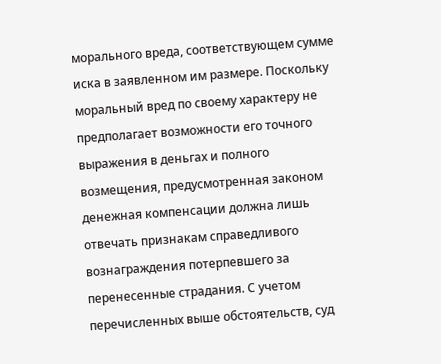морального вреда, соответствующем сумме иска в заявленном им размере. Поскольку моральный вред по своему характеру не предполагает возможности его точного выражения в деньгах и полного возмещения, предусмотренная законом денежная компенсации должна лишь отвечать признакам справедливого вознаграждения потерпевшего за перенесенные страдания. С учетом перечисленных выше обстоятельств, суд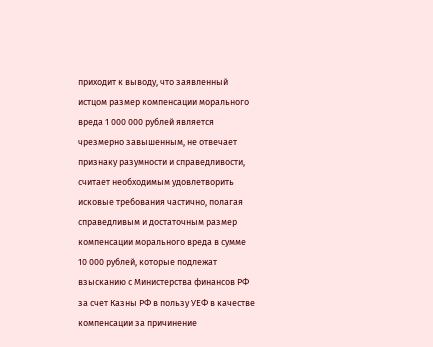приходит к выводу, что заявленный истцом размер компенсации морального вреда 1 000 000 рублей является чрезмерно завышенным, не отвечает признаку разумности и справедливости, считает необходимым удовлетворить исковые требования частично, полагая справедливым и достаточным размер компенсации морального вреда в сумме 10 000 рублей, которые подлежат взысканию с Министерства финансов РФ за счет Казны РФ в пользу УЕФ в качестве компенсации за причинение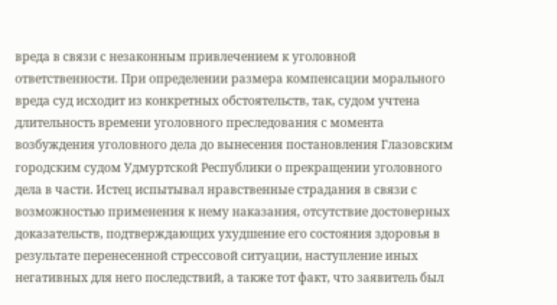вреда в связи с незаконным привлечением к уголовной ответственности. При определении размера компенсации морального вреда суд исходит из конкретных обстоятельств, так, судом учтена длительность времени уголовного преследования с момента возбуждения уголовного дела до вынесения постановления Глазовским городским судом Удмуртской Республики о прекращении уголовного дела в части. Истец испытывал нравственные страдания в связи с возможностью применения к нему наказания, отсутствие достоверных доказательств, подтверждающих ухудшение его состояния здоровья в результате перенесенной стрессовой ситуации, наступление иных негативных для него последствий, а также тот факт, что заявитель был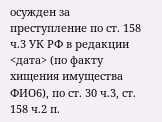осужден за преступление по ст. 158 ч.3 УК РФ в редакции <дата> (по факту хищения имущества ФИО6), по ст. 30 ч.3, ст. 158 ч.2 п.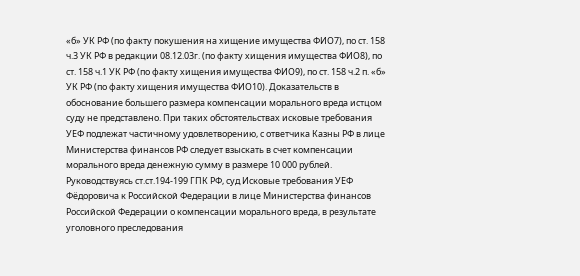«б» УК РФ (по факту покушения на хищение имущества ФИО7), по ст. 158 ч.3 УК РФ в редакции 08.12.03г. (по факту хищения имущества ФИО8), по ст. 158 ч.1 УК РФ (по факту хищения имущества ФИО9), по ст. 158 ч.2 п. «б» УК РФ (по факту хищения имущества ФИО10). Доказательств в обоснование большего размера компенсации морального вреда истцом суду не представлено. При таких обстоятельствах исковые требования УЕФ подлежат частичному удовлетворению, с ответчика Казны РФ в лице Министерства финансов РФ следует взыскать в счет компенсации морального вреда денежную сумму в размере 10 000 рублей. Руководствуясь ст.ст.194-199 ГПК РФ, суд Исковые требования УЕФ Фёдоровича к Российской Федерации в лице Министерства финансов Российской Федерации о компенсации морального вреда, в результате уголовного преследования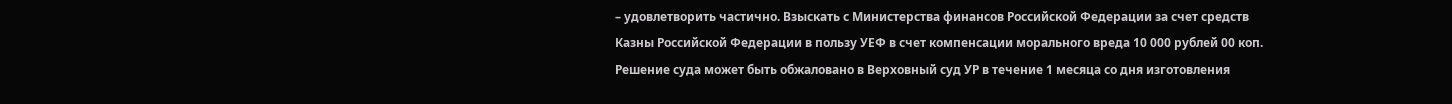– удовлетворить частично. Взыскать с Министерства финансов Российской Федерации за счет средств Казны Российской Федерации в пользу УЕФ в счет компенсации морального вреда 10 000 рублей 00 коп. Решение суда может быть обжаловано в Верховный суд УР в течение 1 месяца со дня изготовления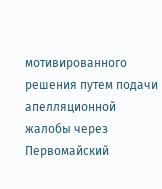мотивированного решения путем подачи апелляционной жалобы через Первомайский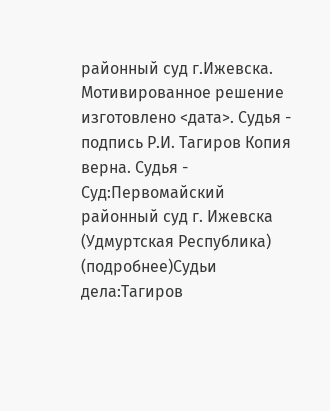районный суд г.Ижевска. Мотивированное решение изготовлено <дата>. Судья - подпись Р.И. Тагиров Копия верна. Судья - Суд:Первомайский районный суд г. Ижевска (Удмуртская Республика) (подробнее)Судьи дела:Тагиров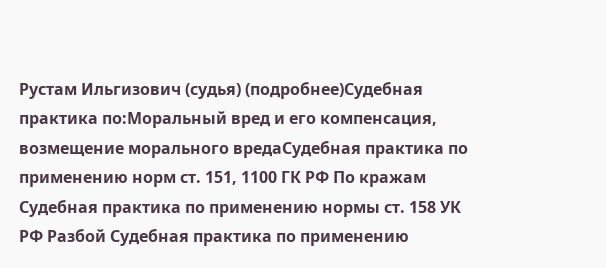Рустам Ильгизович (судья) (подробнее)Судебная практика по:Моральный вред и его компенсация, возмещение морального вредаСудебная практика по применению норм ст. 151, 1100 ГК РФ По кражам Судебная практика по применению нормы ст. 158 УК РФ Разбой Судебная практика по применению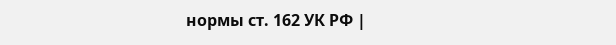нормы ст. 162 УК РФ |